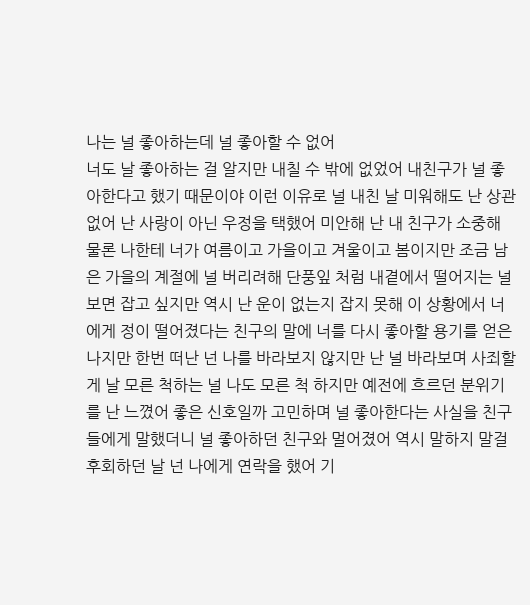나는 널 좋아하는데 널 좋아할 수 없어
너도 날 좋아하는 걸 알지만 내칠 수 밖에 없었어 내친구가 널 좋아한다고 했기 때문이야 이런 이유로 널 내친 날 미워해도 난 상관없어 난 사랑이 아닌 우정을 택했어 미안해 난 내 친구가 소중해 물론 나한테 너가 여름이고 가을이고 겨울이고 봄이지만 조금 남은 가을의 계절에 널 버리려해 단풍잎 처럼 내곁에서 떨어지는 널 보면 잡고 싶지만 역시 난 운이 없는지 잡지 못해 이 상황에서 너에게 정이 떨어졌다는 친구의 말에 너를 다시 좋아할 용기를 얻은 나지만 한번 떠난 넌 나를 바라보지 않지만 난 널 바라보며 사죄할게 날 모른 척하는 널 나도 모른 척 하지만 예전에 흐르던 분위기를 난 느꼈어 좋은 신호일까 고민하며 널 좋아한다는 사실을 친구들에게 말했더니 널 좋아하던 친구와 멀어졌어 역시 말하지 말걸 후회하던 날 넌 나에게 연락을 했어 기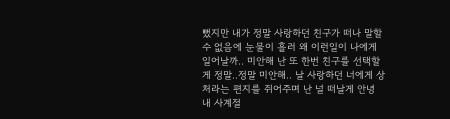뻤지만 내가 정말 사랑하던 친구가 떠나 말할 수 없음에 눈물이 흘러 왜 이런일이 나에게 일어날까.. 미안해 난 또 한번 친구를 선택할게 정말..정말 미안해.. 날 사랑하던 너에게 상처라는 편지를 쥐어주며 난 널 떠날게 안녕 내 사계절